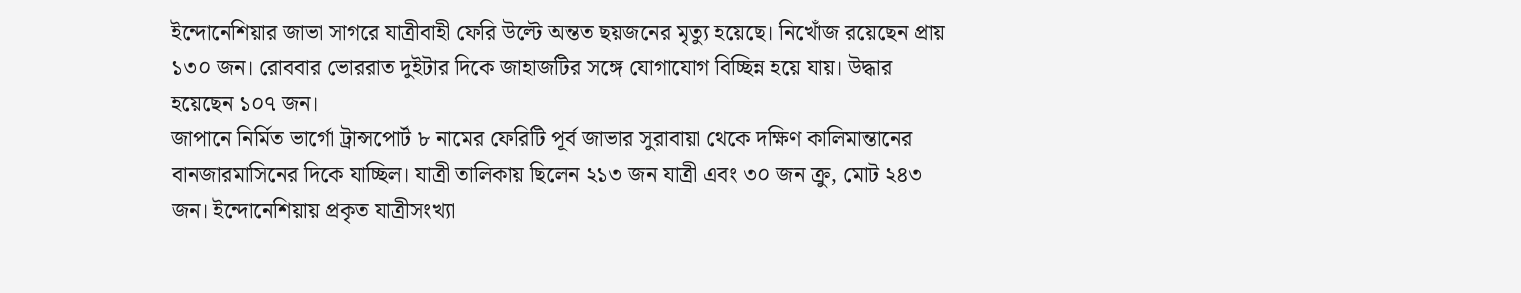ইন্দোনেশিয়ার জাভা সাগরে যাত্রীবাহী ফেরি উল্টে অন্তত ছয়জনের মৃত্যু হয়েছে। নিখোঁজ রয়েছেন প্রায় ১৩০ জন। রোববার ভোররাত দুইটার দিকে জাহাজটির সঙ্গে যোগাযোগ বিচ্ছিন্ন হয়ে যায়। উদ্ধার হয়েছেন ১০৭ জন।
জাপানে নির্মিত ভার্গো ট্রান্সপোর্ট ৮ নামের ফেরিটি পূর্ব জাভার সুরাবায়া থেকে দক্ষিণ কালিমান্তানের বানজারমাসিনের দিকে যাচ্ছিল। যাত্রী তালিকায় ছিলেন ২১৩ জন যাত্রী এবং ৩০ জন ক্রু, মোট ২৪৩ জন। ইন্দোনেশিয়ায় প্রকৃত যাত্রীসংখ্যা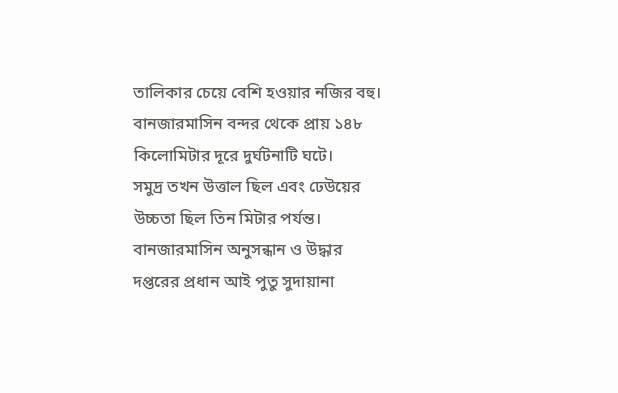তালিকার চেয়ে বেশি হওয়ার নজির বহু। বানজারমাসিন বন্দর থেকে প্রায় ১৪৮ কিলোমিটার দূরে দুর্ঘটনাটি ঘটে।
সমুদ্র তখন উত্তাল ছিল এবং ঢেউয়ের উচ্চতা ছিল তিন মিটার পর্যন্ত। বানজারমাসিন অনুসন্ধান ও উদ্ধার দপ্তরের প্রধান আই পুতু সুদায়ানা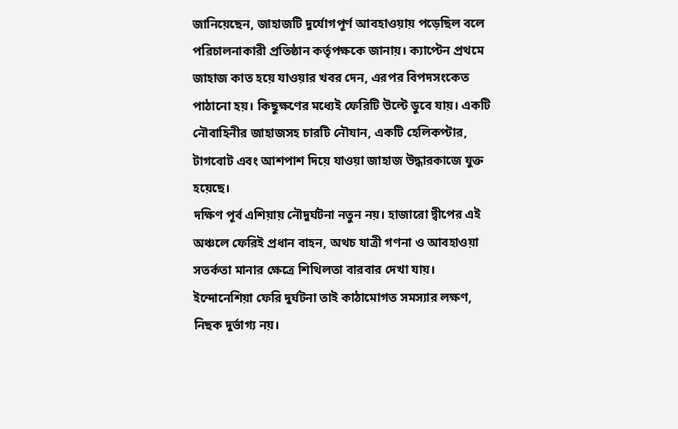জানিয়েছেন, জাহাজটি দুর্যোগপূর্ণ আবহাওয়ায় পড়েছিল বলে পরিচালনাকারী প্রতিষ্ঠান কর্তৃপক্ষকে জানায়। ক্যাপ্টেন প্রথমে জাহাজ কাত হয়ে যাওয়ার খবর দেন, এরপর বিপদসংকেত পাঠানো হয়। কিছুক্ষণের মধ্যেই ফেরিটি উল্টে ডুবে যায়। একটি নৌবাহিনীর জাহাজসহ চারটি নৌযান, একটি হেলিকপ্টার, টাগবোট এবং আশপাশ দিয়ে যাওয়া জাহাজ উদ্ধারকাজে যুক্ত হয়েছে।
দক্ষিণ পূর্ব এশিয়ায় নৌদুর্ঘটনা নতুন নয়। হাজারো দ্বীপের এই অঞ্চলে ফেরিই প্রধান বাহন, অথচ যাত্রী গণনা ও আবহাওয়া সতর্কতা মানার ক্ষেত্রে শিথিলতা বারবার দেখা যায়। ইন্দোনেশিয়া ফেরি দুর্ঘটনা তাই কাঠামোগত সমস্যার লক্ষণ, নিছক দুর্ভাগ্য নয়।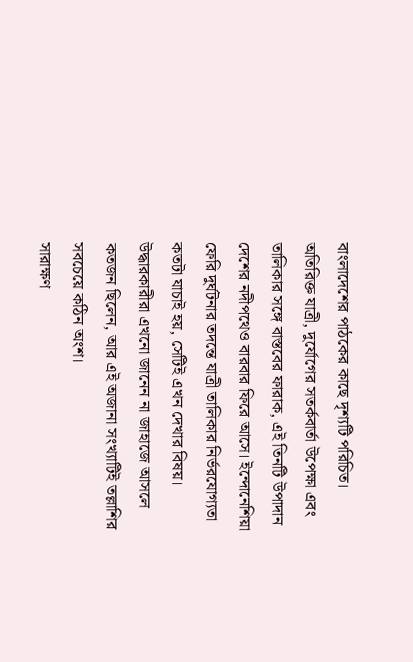বাংলাদেশের পাঠকের কাছে দৃশ্যটি পরিচিত। অতিরিক্ত যাত্রী, দুর্যোগের সতর্কবার্তা উপেক্ষা এবং তালিকার সঙ্গে বাস্তবের ফারাক, এই তিনটি উপাদান দেশের নদীপথেও বারবার ফিরে আসে। ইন্দোনেশিয়া ফেরি দুর্ঘটনার তদন্তে যাত্রী তালিকার নির্ভরযোগ্যতা কতটা যাচাই হয়, সেটিই এখন দেখার বিষয়। উদ্ধারকারীরা এখনো জানেন না জাহাজে আসলে কতজন ছিলেন, আর এই অজানা সংখ্যাটিই তল্লাশির সবচেয়ে কঠিন অংশ।
সারাক্ষণ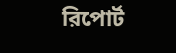রিপোর্ট